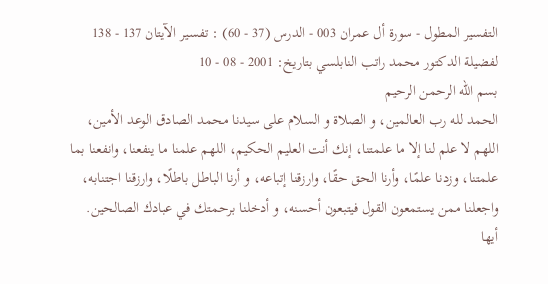التفسير المطول - سورة أل عمران 003 - الدرس (37 - 60) : تفسير الآيتان 137 - 138
لفضيلة الدكتور محمد راتب النابلسي بتاريخ: 2001 - 08 - 10
بسم الله الرحمن الرحيم
الحمد لله رب العالمين، و الصلاة و السلام على سيدنا محمد الصادق الوعد الأمين، اللهم لا علم لنا إلا ما علمتنا، إنك أنت العليم الحكيم، اللهم علمنا ما ينفعنا، وانفعنا بما علمتنا، وزدنا علمًا، وأرنا الحق حقًا، وارزقنا إتباعه، و أرنا الباطل باطلًا، وارزقنا اجتنابه، واجعلنا ممن يستمعون القول فيتبعون أحسنه، و أدخلنا برحمتك في عبادك الصالحين.
أيها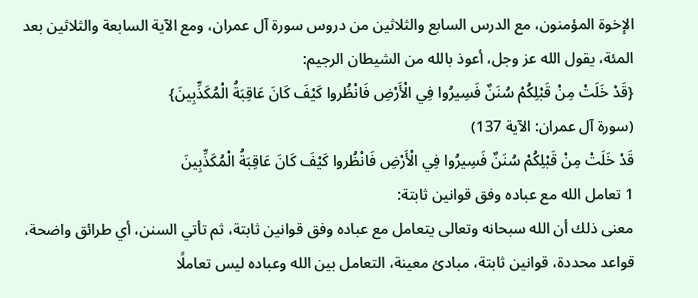الإخوة المؤمنون، مع الدرس السابع والثلاثين من دروس سورة آل عمران، ومع الآية السابعة والثلاثين بعد المئة، يقول الله عز وجل، أعوذ بالله من الشيطان الرجيم:
{قَدْ خَلَتْ مِنْ قَبْلِكُمْ سُنَنٌ فَسِيرُوا فِي الْأَرْضِ فَانْظُروا كَيْفَ كَانَ عَاقِبَةُ الْمُكَذِّبِينَ}
(سورة آل عمران: الآية 137)
قَدْ خَلَتْ مِنْ قَبْلِكُمْ سُنَنٌ فَسِيرُوا فِي الْأَرْضِ فَانْظُروا كَيْفَ كَانَ عَاقِبَةُ الْمُكَذِّبِينَ
1 تعامل الله مع عباده وفق قوانين ثابتة:
معنى ذلك أن الله سبحانه وتعالى يتعامل مع عباده وفق قوانين ثابتة، ثم تأتي السنن، أي طرائق واضحة، قواعد محددة، قوانين ثابتة، مبادئ معينة، التعامل بين الله وعباده ليس تعاملًا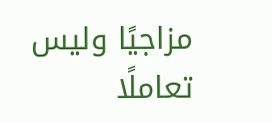مزاجيًا وليس تعاملًا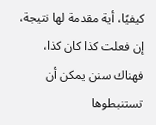كيفيًا، أية مقدمة لها نتيجة، إن فعلت كذا كان كذا، فهناك سنن يمكن أن تستنبطوها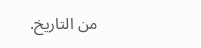من التاريخ.